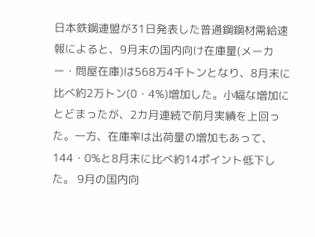日本鉄鋼連盟が31日発表した普通鋼鋼材需給速報によると、9月末の国内向け在庫量(メーカー・問屋在庫)は568万4千トンとなり、8月末に比べ約2万トン(0・4%)増加した。小幅な増加にとどまったが、2カ月連続で前月実績を上回った。一方、在庫率は出荷量の増加もあって、144・0%と8月末に比べ約14ポイント低下した。 9月の国内向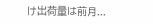け出荷量は前月...